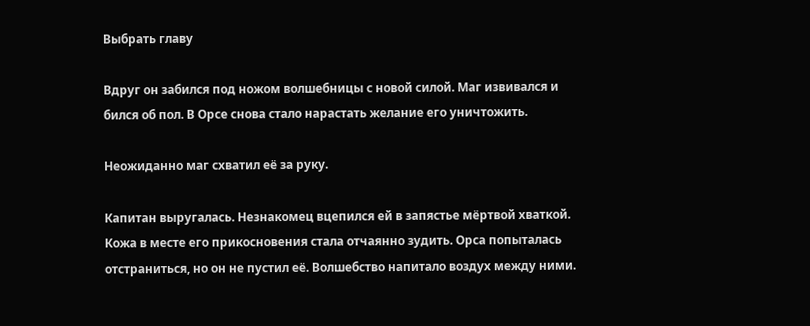Выбрать главу

Вдруг он забился под ножом волшебницы с новой силой. Маг извивался и бился об пол. В Орсе снова стало нарастать желание его уничтожить.

Неожиданно маг схватил её за руку.

Капитан выругалась. Незнакомец вцепился ей в запястье мёртвой хваткой. Кожа в месте его прикосновения стала отчаянно зудить. Орса попыталась отстраниться, но он не пустил её. Волшебство напитало воздух между ними.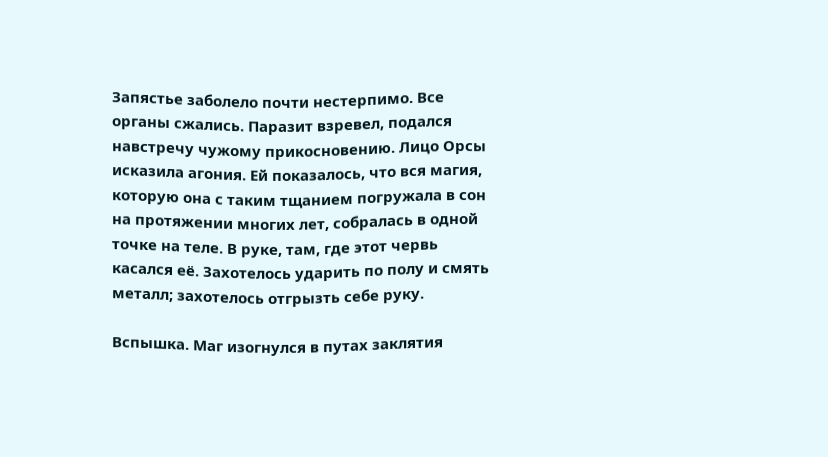Запястье заболело почти нестерпимо. Все органы сжались. Паразит взревел, подался навстречу чужому прикосновению. Лицо Орсы исказила агония. Ей показалось, что вся магия, которую она с таким тщанием погружала в сон на протяжении многих лет, собралась в одной точке на теле. В руке, там, где этот червь касался её. Захотелось ударить по полу и смять металл; захотелось отгрызть себе руку.

Вспышка. Маг изогнулся в путах заклятия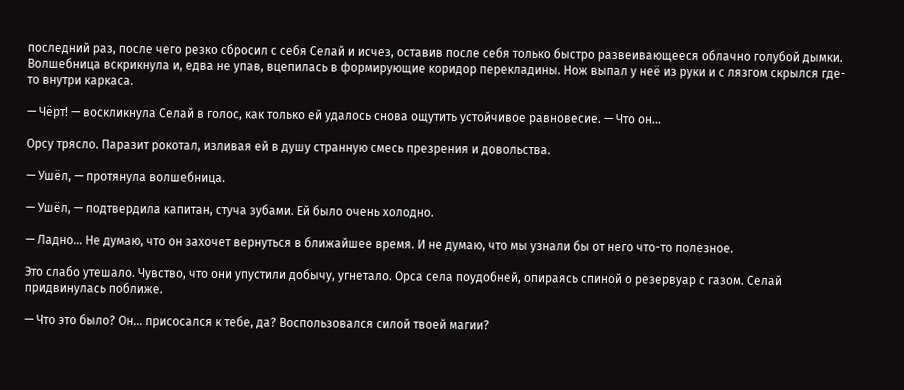последний раз, после чего резко сбросил с себя Селай и исчез, оставив после себя только быстро развеивающееся облачно голубой дымки. Волшебница вскрикнула и, едва не упав, вцепилась в формирующие коридор перекладины. Нож выпал у неё из руки и с лязгом скрылся где-то внутри каркаса.

— Чёрт! — воскликнула Селай в голос, как только ей удалось снова ощутить устойчивое равновесие. — Что он…

Орсу трясло. Паразит рокотал, изливая ей в душу странную смесь презрения и довольства.

— Ушёл, — протянула волшебница.

— Ушёл, — подтвердила капитан, стуча зубами. Ей было очень холодно.

— Ладно… Не думаю, что он захочет вернуться в ближайшее время. И не думаю, что мы узнали бы от него что-то полезное.

Это слабо утешало. Чувство, что они упустили добычу, угнетало. Орса села поудобней, опираясь спиной о резервуар с газом. Селай придвинулась поближе.

— Что это было? Он… присосался к тебе, да? Воспользовался силой твоей магии?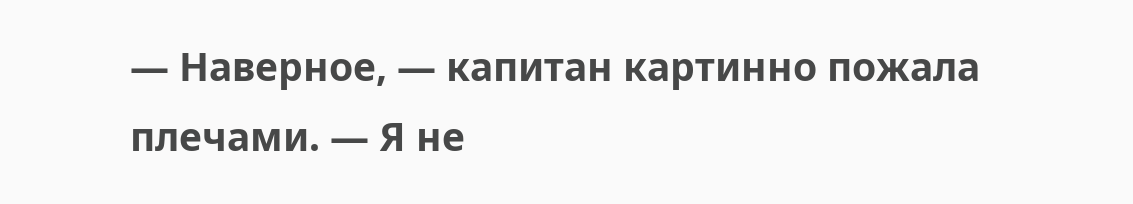— Наверное, — капитан картинно пожала плечами. — Я не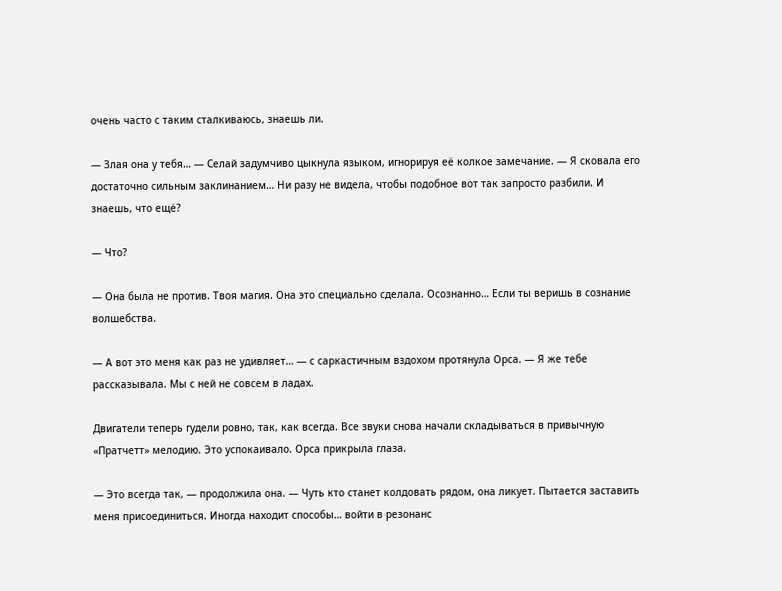очень часто с таким сталкиваюсь, знаешь ли.

— Злая она у тебя… — Селай задумчиво цыкнула языком, игнорируя её колкое замечание. — Я сковала его достаточно сильным заклинанием… Ни разу не видела, чтобы подобное вот так запросто разбили. И знаешь, что ещё?

— Что?

— Она была не против. Твоя магия. Она это специально сделала. Осознанно… Если ты веришь в сознание волшебства.

— А вот это меня как раз не удивляет… — с саркастичным вздохом протянула Орса. — Я же тебе рассказывала. Мы с ней не совсем в ладах.

Двигатели теперь гудели ровно, так, как всегда. Все звуки снова начали складываться в привычную «Пратчетт» мелодию. Это успокаивало. Орса прикрыла глаза.

— Это всегда так, — продолжила она. — Чуть кто станет колдовать рядом, она ликует. Пытается заставить меня присоединиться. Иногда находит способы… войти в резонанс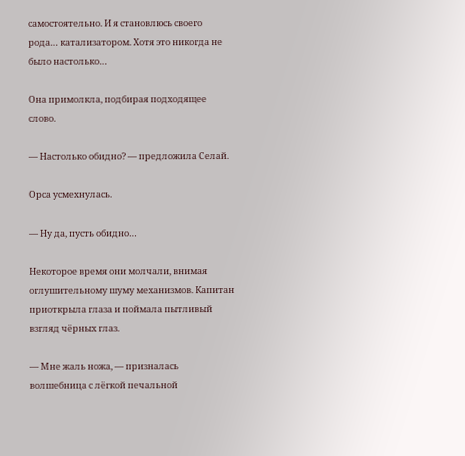самостоятельно. И я становлюсь своего рода… катализатором. Хотя это никогда не было настолько…

Она примолкла, подбирая подходящее слово.

— Настолько обидно? — предложила Селай.

Орса усмехнулась.

— Ну да, пусть обидно…

Некоторое время они молчали, внимая оглушительному шуму механизмов. Капитан приоткрыла глаза и поймала пытливый взгляд чёрных глаз.

— Мне жаль ножа, — призналась волшебница с лёгкой печальной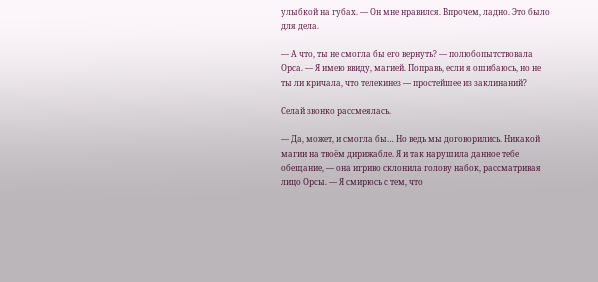улыбкой на губах. — Он мне нравился. Впрочем, ладно. Это было для дела.

— А что, ты не смогла бы его вернуть? — полюбопытствовала Орса. — Я имею ввиду, магией. Поправь, если я ошибаюсь, но не ты ли кричала, что телекинез — простейшее из заклинаний?

Селай звонко рассмеялась.

— Да, может, и смогла бы… Но ведь мы договорились. Никакой магии на твоём дирижабле. Я и так нарушила данное тебе обещание, — она игриво склонила голову набок, рассматривая лицо Орсы. — Я смирюсь с тем, что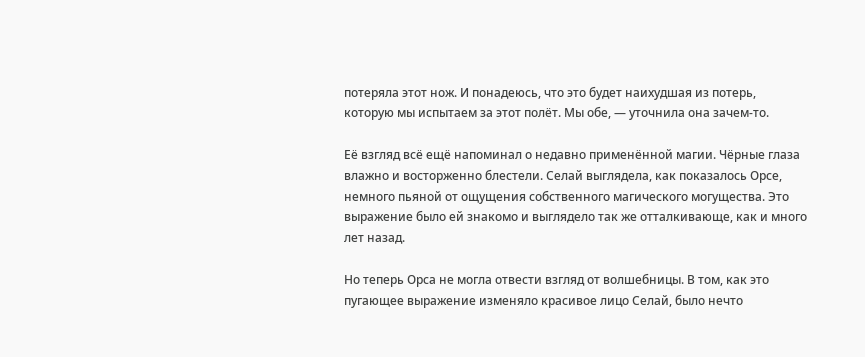потеряла этот нож. И понадеюсь, что это будет наихудшая из потерь, которую мы испытаем за этот полёт. Мы обе, — уточнила она зачем-то.

Её взгляд всё ещё напоминал о недавно применённой магии. Чёрные глаза влажно и восторженно блестели. Селай выглядела, как показалось Орсе, немного пьяной от ощущения собственного магического могущества. Это выражение было ей знакомо и выглядело так же отталкивающе, как и много лет назад.

Но теперь Орса не могла отвести взгляд от волшебницы. В том, как это пугающее выражение изменяло красивое лицо Селай, было нечто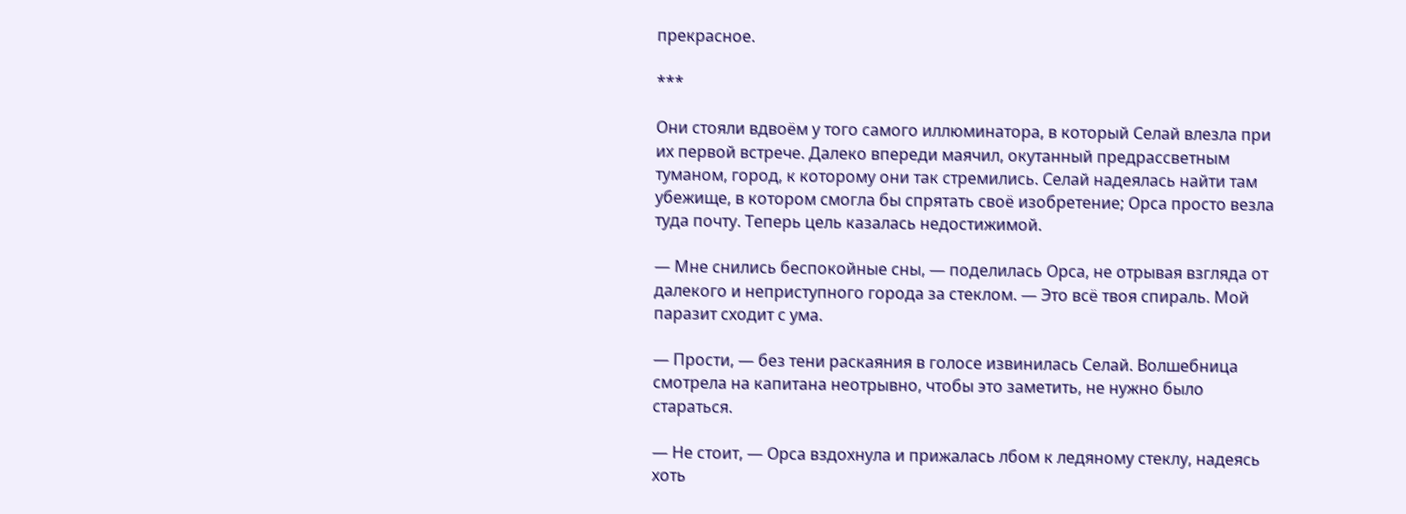прекрасное.

***

Они стояли вдвоём у того самого иллюминатора, в который Селай влезла при их первой встрече. Далеко впереди маячил, окутанный предрассветным туманом, город, к которому они так стремились. Селай надеялась найти там убежище, в котором смогла бы спрятать своё изобретение; Орса просто везла туда почту. Теперь цель казалась недостижимой.

— Мне снились беспокойные сны, — поделилась Орса, не отрывая взгляда от далекого и неприступного города за стеклом. — Это всё твоя спираль. Мой паразит сходит с ума.

— Прости, — без тени раскаяния в голосе извинилась Селай. Волшебница смотрела на капитана неотрывно, чтобы это заметить, не нужно было стараться.

— Не стоит, — Орса вздохнула и прижалась лбом к ледяному стеклу, надеясь хоть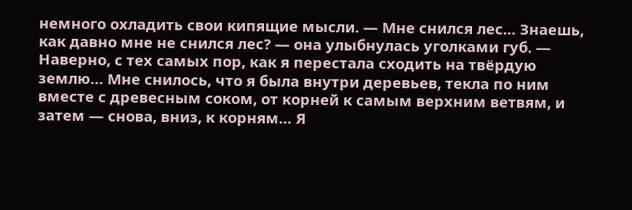немного охладить свои кипящие мысли. — Мне снился лес… Знаешь, как давно мне не снился лес? — она улыбнулась уголками губ. — Наверно, с тех самых пор, как я перестала сходить на твёрдую землю… Мне снилось, что я была внутри деревьев, текла по ним вместе с древесным соком, от корней к самым верхним ветвям, и затем — снова, вниз, к корням… Я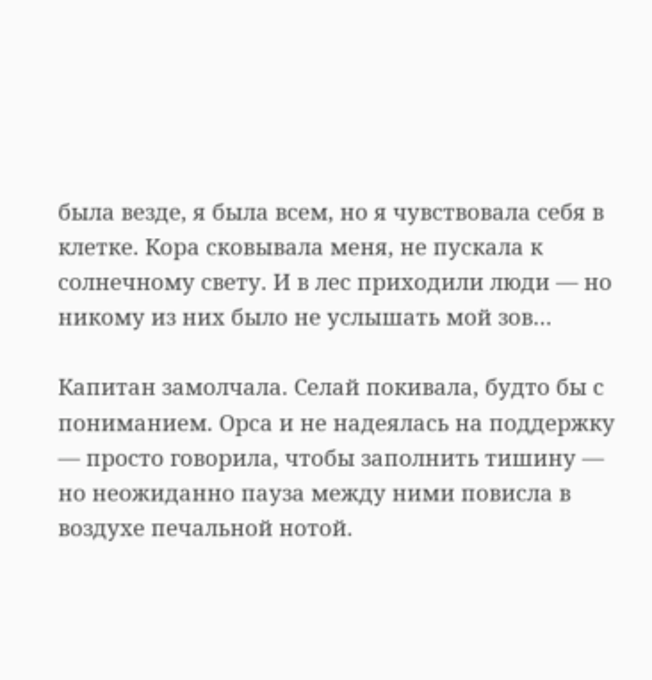была везде, я была всем, но я чувствовала себя в клетке. Кора сковывала меня, не пускала к солнечному свету. И в лес приходили люди — но никому из них было не услышать мой зов…

Капитан замолчала. Селай покивала, будто бы с пониманием. Орса и не надеялась на поддержку — просто говорила, чтобы заполнить тишину — но неожиданно пауза между ними повисла в воздухе печальной нотой.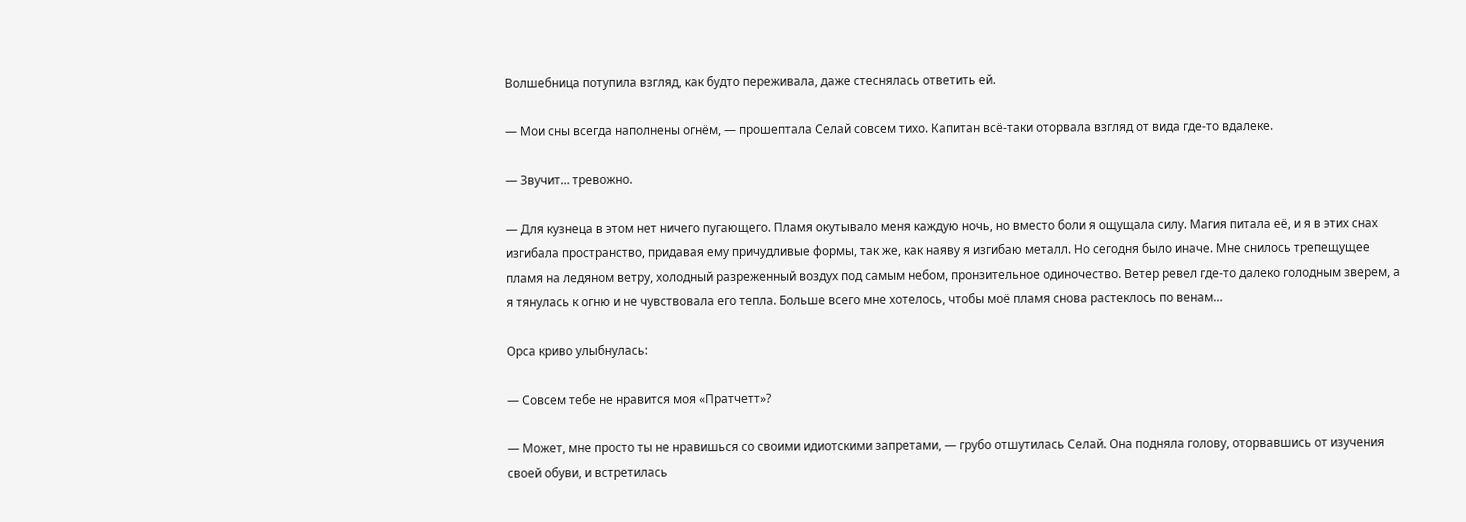Волшебница потупила взгляд, как будто переживала, даже стеснялась ответить ей.

— Мои сны всегда наполнены огнём, — прошептала Селай совсем тихо. Капитан всё-таки оторвала взгляд от вида где-то вдалеке.

— Звучит… тревожно.

— Для кузнеца в этом нет ничего пугающего. Пламя окутывало меня каждую ночь, но вместо боли я ощущала силу. Магия питала её, и я в этих снах изгибала пространство, придавая ему причудливые формы, так же, как наяву я изгибаю металл. Но сегодня было иначе. Мне снилось трепещущее пламя на ледяном ветру, холодный разреженный воздух под самым небом, пронзительное одиночество. Ветер ревел где-то далеко голодным зверем, а я тянулась к огню и не чувствовала его тепла. Больше всего мне хотелось, чтобы моё пламя снова растеклось по венам…

Орса криво улыбнулась:

— Совсем тебе не нравится моя «Пратчетт»?

— Может, мне просто ты не нравишься со своими идиотскими запретами, — грубо отшутилась Селай. Она подняла голову, оторвавшись от изучения своей обуви, и встретилась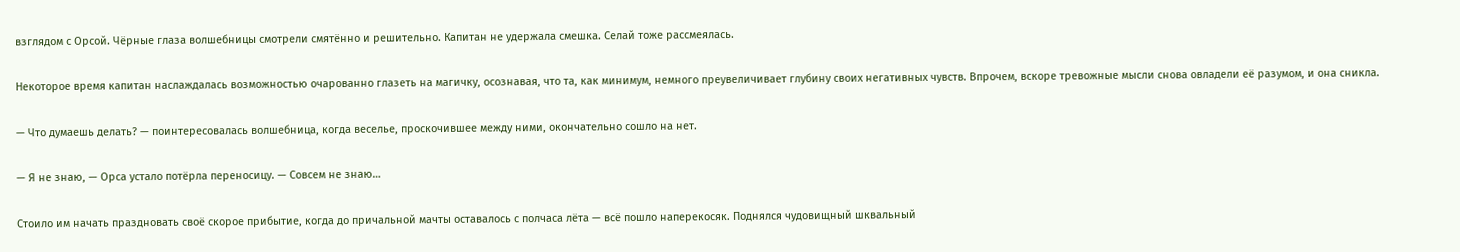взглядом с Орсой. Чёрные глаза волшебницы смотрели смятённо и решительно. Капитан не удержала смешка. Селай тоже рассмеялась.

Некоторое время капитан наслаждалась возможностью очарованно глазеть на магичку, осознавая, что та, как минимум, немного преувеличивает глубину своих негативных чувств. Впрочем, вскоре тревожные мысли снова овладели её разумом, и она сникла.

— Что думаешь делать? — поинтересовалась волшебница, когда веселье, проскочившее между ними, окончательно сошло на нет.

— Я не знаю, — Орса устало потёрла переносицу. — Совсем не знаю…

Стоило им начать праздновать своё скорое прибытие, когда до причальной мачты оставалось с полчаса лёта — всё пошло наперекосяк. Поднялся чудовищный шквальный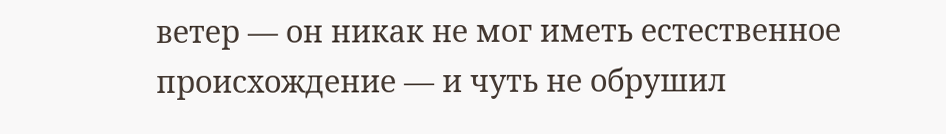ветер — он никак не мог иметь естественное происхождение — и чуть не обрушил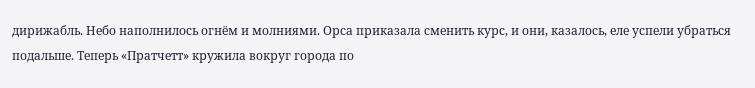дирижабль. Небо наполнилось огнём и молниями. Орса приказала сменить курс, и они, казалось, еле успели убраться подальше. Теперь «Пратчетт» кружила вокруг города по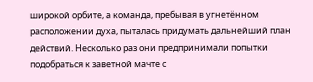широкой орбите, а команда, пребывая в угнетённом расположении духа, пыталась придумать дальнейший план действий. Несколько раз они предпринимали попытки подобраться к заветной мачте с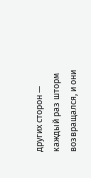других сторон — каждый раз шторм возвращался, и они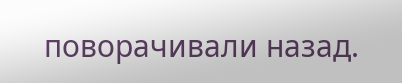поворачивали назад.